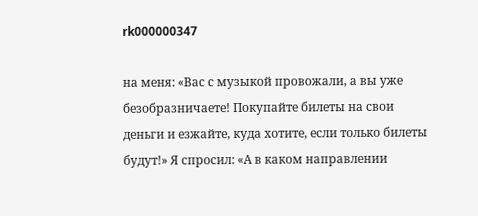rk000000347

на меня: «Вас с музыкой провожали, а вы уже безобразничаете! Покупайте билеты на свои деньги и езжайте, куда хотите, если только билеты будут!» Я спросил: «А в каком направлении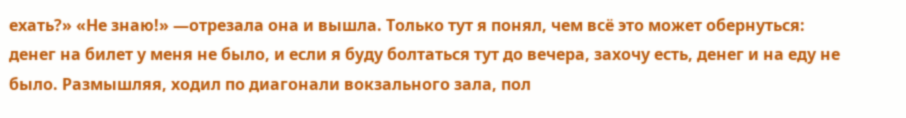ехать?» «Не знаю!» —отрезала она и вышла. Только тут я понял, чем всё это может обернуться: денег на билет у меня не было, и если я буду болтаться тут до вечера, захочу есть, денег и на еду не было. Размышляя, ходил по диагонали вокзального зала, пол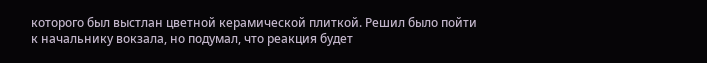которого был выстлан цветной керамической плиткой. Решил было пойти к начальнику вокзала, но подумал, что реакция будет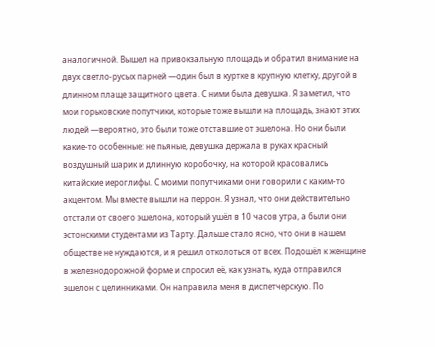аналогичной. Вышел на привокзальную площадь и обратил внимание на двух светло-русых парней —один был в куртке в крупную клетку, другой в длинном плаще защитного цвета. С ними была девушка. Я заметил, что мои горьковские попутчики, которые тоже вышли на площадь, знают этих людей —вероятно, это были тоже отставшие от эшелона. Но они были какие-то особенные: не пьяные, девушка держала в руках красный воздушный шарик и длинную коробочку, на которой красовались китайские иероглифы. С моими попутчиками они говорили с каким-то акцентом. Мы вместе вышли на перрон. Я узнал, что они действительно отстали от своего эшелона, который ушёл в 10 часов утра, а были они эстонскими студентами из Тарту. Дальше стало ясно, что они в нашем обществе не нуждаются, и я решил отколоться от всех. Подошёл к женщине в железнодорожной форме и спросил её, как узнать, куда отправился эшелон с целинниками. Он направила меня в диспетчерскую. По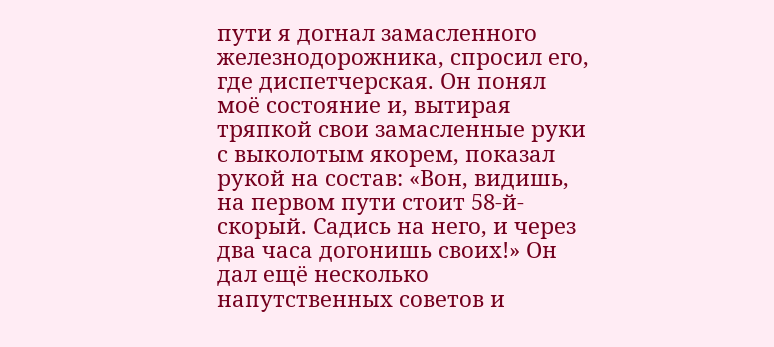пути я догнал замасленного железнодорожника, спросил его, где диспетчерская. Он понял моё состояние и, вытирая тряпкой свои замасленные руки с выколотым якорем, показал рукой на состав: «Вон, видишь, на первом пути стоит 58-й-скорый. Садись на него, и через два часа догонишь своих!» Он дал ещё несколько напутственных советов и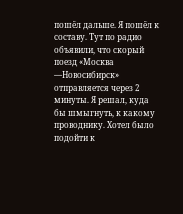пошёл дальше. Я пошёл к составу. Тут по радио объявили, что скорый поезд «Москва —Новосибирск» отправляется через 2 минуты. Я решал, куда бы шмыгнуть, к какому проводнику. Хотел было подойти к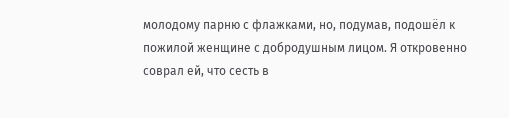молодому парню с флажками, но, подумав, подошёл к пожилой женщине с добродушным лицом. Я откровенно соврал ей, что сесть в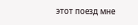этот поезд мне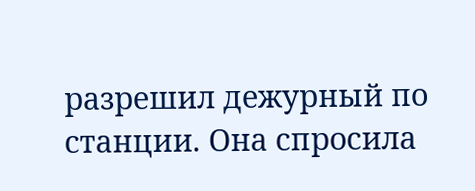разрешил дежурный по станции. Она спросила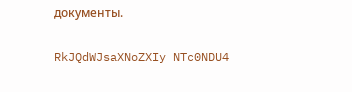документы.

RkJQdWJsaXNoZXIy NTc0NDU4